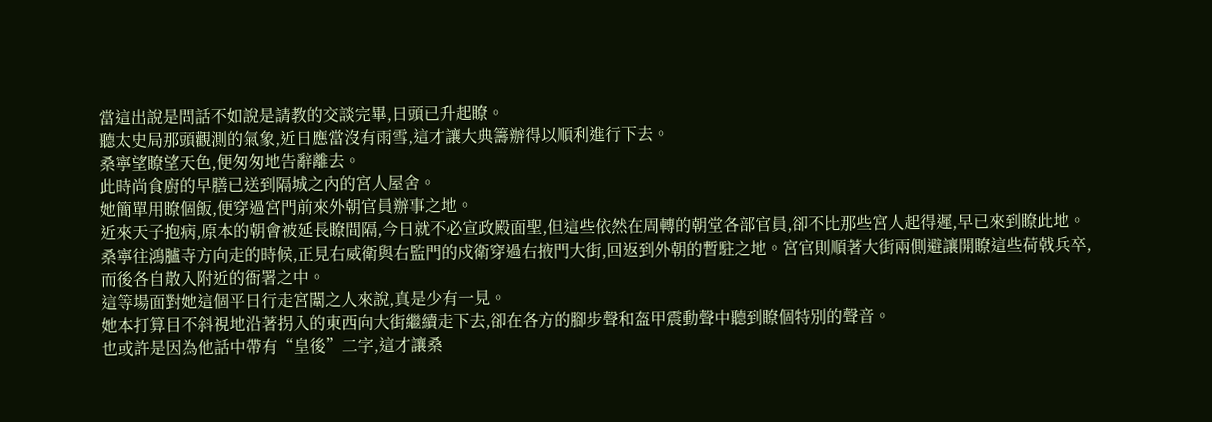當這出說是問話不如說是請教的交談完畢,日頭已升起瞭。
聽太史局那頭觀測的氣象,近日應當沒有雨雪,這才讓大典籌辦得以順利進行下去。
桑寧望瞭望天色,便匆匆地告辭離去。
此時尚食廚的早膳已送到隔城之內的宮人屋舍。
她簡單用瞭個飯,便穿過宮門前來外朝官員辦事之地。
近來天子抱病,原本的朝會被延長瞭間隔,今日就不必宣政殿面聖,但這些依然在周轉的朝堂各部官員,卻不比那些宮人起得遲,早已來到瞭此地。
桑寧往鴻臚寺方向走的時候,正見右威衛與右監門的戍衛穿過右掖門大街,回返到外朝的暫駐之地。宮官則順著大街兩側避讓開瞭這些荷戟兵卒,而後各自散入附近的衙署之中。
這等場面對她這個平日行走宮闈之人來說,真是少有一見。
她本打算目不斜視地沿著拐入的東西向大街繼續走下去,卻在各方的腳步聲和盔甲震動聲中聽到瞭個特別的聲音。
也或許是因為他話中帶有“皇後”二字,這才讓桑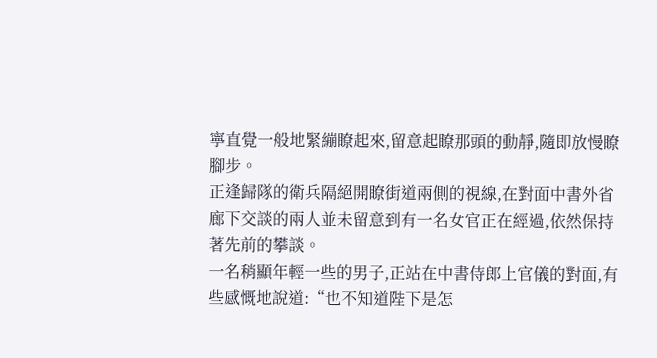寧直覺一般地緊繃瞭起來,留意起瞭那頭的動靜,隨即放慢瞭腳步。
正逢歸隊的衛兵隔絕開瞭街道兩側的視線,在對面中書外省廊下交談的兩人並未留意到有一名女官正在經過,依然保持著先前的攀談。
一名稍顯年輕一些的男子,正站在中書侍郎上官儀的對面,有些感慨地說道:“也不知道陛下是怎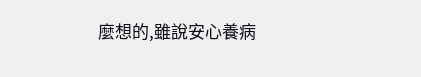麼想的,雖說安心養病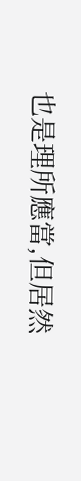也是理所應當,但居然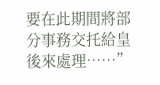要在此期間將部分事務交托給皇後來處理……”